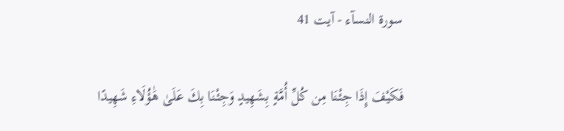سورة النسآء - آیت 41

فَكَيْفَ إِذَا جِئْنَا مِن كُلِّ أُمَّةٍ بِشَهِيدٍ وَجِئْنَا بِكَ عَلَىٰ هَٰؤُلَاءِ شَهِيدًا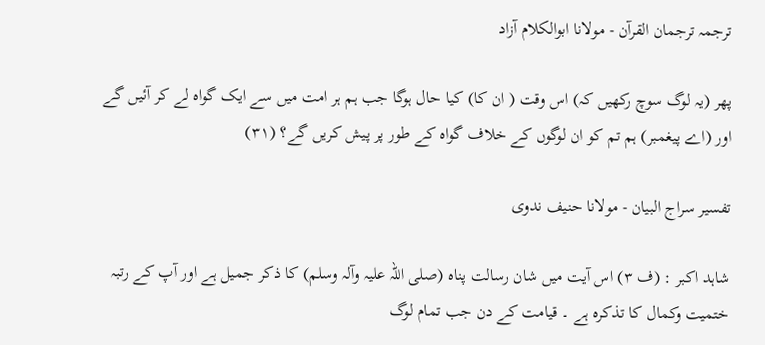ترجمہ ترجمان القرآن - مولانا ابوالکلام آزاد

پھر (یہ لوگ سوچ رکھیں کہ) اس وقت ( ان کا) کیا حال ہوگا جب ہم ہر امت میں سے ایک گواہ لے کر آئیں گے اور (اے پیغمبر) ہم تم کو ان لوگوں کے خلاف گواہ کے طور پر پیش کریں گے؟ (٣١)

تفسیر سراج البیان - مولانا حنیف ندوی

شاہد اکبر : (ف ٣) اس آیت میں شان رسالت پناہ (صلی اللہ علیہ وآلہ وسلم) کا ذکر جمیل ہے اور آپ کے رتبہ ختمیت وکمال کا تذکرہ ہے ۔ قیامت کے دن جب تمام لوگ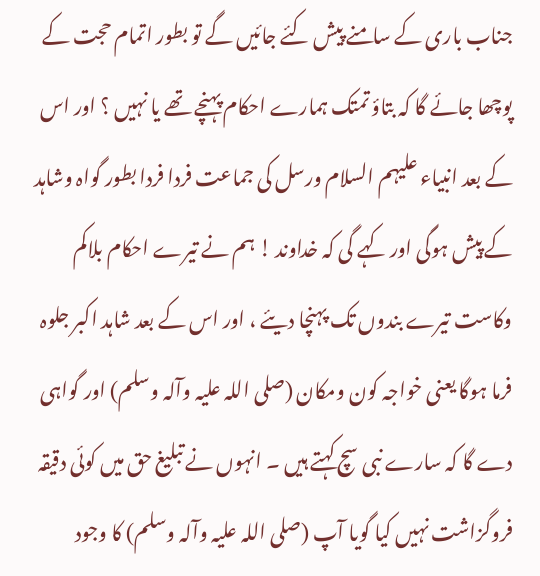جناب باری کے سامنے پیش کئے جائیں گے تو بطور اتمام حجت کے پوچھا جائے گا کہ بتاؤ تمتک ہمارے احکام پہنچے تھے یا نہیں ؟ اور اس کے بعد انبیاء علیہم السلام ورسل کی جماعت فردا فردا بطور گواہ وشاہد کے پیش ہوگی اور کہے گی کہ خداوند ! ہم نے تیرے احکام بلاکم وکاست تیرے بندوں تک پہنچا دیئے ، اور اس کے بعد شاہد اکبر جلوہ فرما ہوگا یعنی خواجہ کون ومکان (صلی اللہ علیہ وآلہ وسلم) اور گواہی دے گا کہ سارے نبی سچ کہتے ہیں ۔ انہوں نے تبلیغ حق میں کوئی دقیقہ فروگزاشت نہیں کیا گویا آپ (صلی اللہ علیہ وآلہ وسلم) کا وجود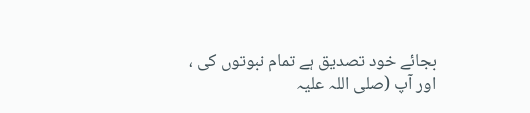بجائے خود تصدیق ہے تمام نبوتوں کی ، اور آپ (صلی اللہ علیہ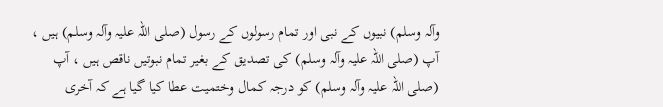وآلہ وسلم) نبیوں کے نبی اور تمام رسولوں کے رسول (صلی اللہ علیہ وآلہ وسلم) ہیں ، آپ (صلی اللہ علیہ وآلہ وسلم) کی تصدیق کے بغیر تمام نبوتیں ناقص ہیں ، آپ (صلی اللہ علیہ وآلہ وسلم) کو درجہ کمال وختمیت عطا کیا گیا ہے کہ آخری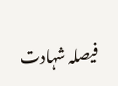فیصلہ شہادت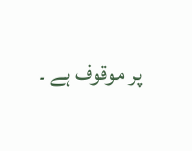پر موقوف ہے ۔